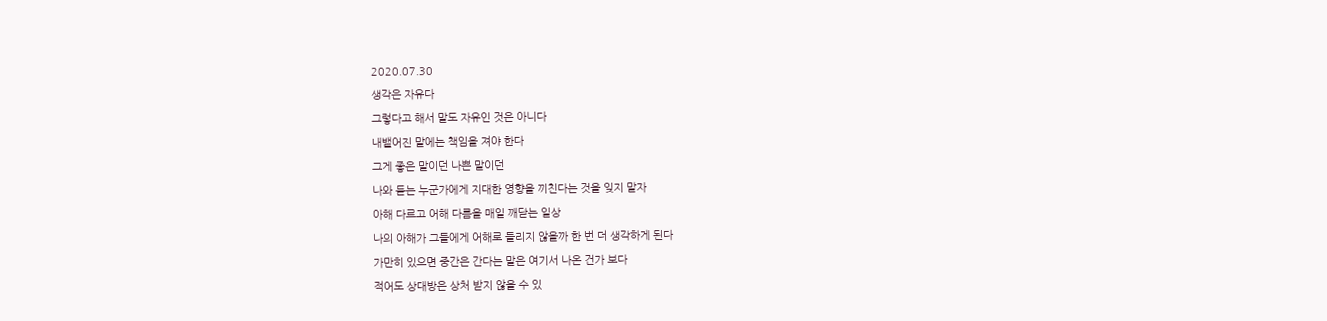2020.07.30
생각은 자유다
그렇다고 해서 말도 자유인 것은 아니다
내뱉어진 말에는 책임을 져야 한다
그게 좋은 말이던 나쁜 말이던
나와 듣는 누군가에게 지대한 영향을 끼친다는 것을 잊지 말자
아해 다르고 어해 다름을 매일 깨닫는 일상
나의 아해가 그들에게 어해로 들리지 않을까 한 번 더 생각하게 된다
가만히 있으면 중간은 간다는 말은 여기서 나온 건가 보다
적어도 상대방은 상처 받지 않을 수 있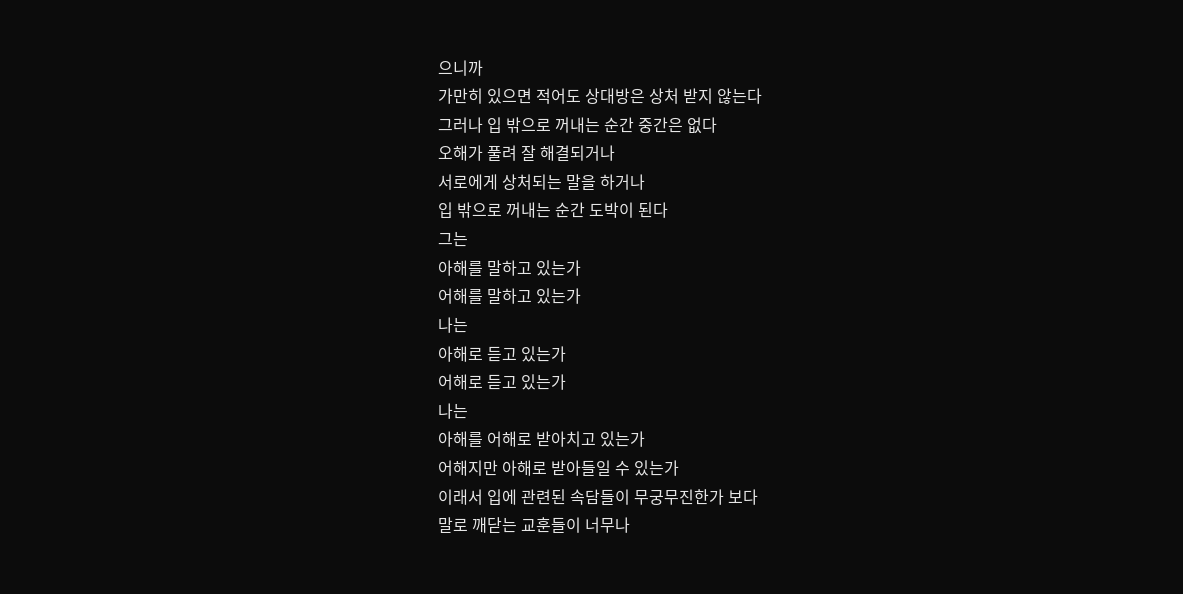으니까
가만히 있으면 적어도 상대방은 상처 받지 않는다
그러나 입 밖으로 꺼내는 순간 중간은 없다
오해가 풀려 잘 해결되거나
서로에게 상처되는 말을 하거나
입 밖으로 꺼내는 순간 도박이 된다
그는
아해를 말하고 있는가
어해를 말하고 있는가
나는
아해로 듣고 있는가
어해로 듣고 있는가
나는
아해를 어해로 받아치고 있는가
어해지만 아해로 받아들일 수 있는가
이래서 입에 관련된 속담들이 무궁무진한가 보다
말로 깨닫는 교훈들이 너무나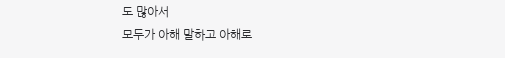도 많아서
모두가 아해 말하고 아해로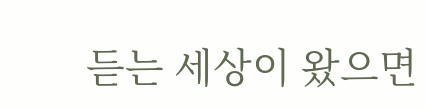듣는 세상이 왔으면